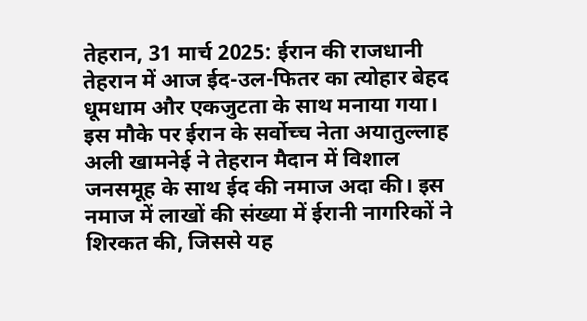तेहरान, 31 मार्च 2025: ईरान की राजधानी तेहरान में आज ईद-उल-फितर का त्योहार बेहद धूमधाम और एकजुटता के साथ मनाया गया। इस मौके पर ईरान के सर्वोच्च नेता अयातुल्लाह अली खामनेई ने तेहरान मैदान में विशाल जनसमूह के साथ ईद की नमाज अदा की। इस नमाज में लाखों की संख्या में ईरानी नागरिकों ने शिरकत की, जिससे यह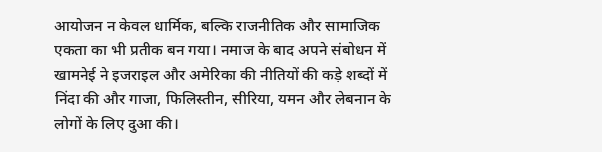आयोजन न केवल धार्मिक, बल्कि राजनीतिक और सामाजिक एकता का भी प्रतीक बन गया। नमाज के बाद अपने संबोधन में खामनेई ने इजराइल और अमेरिका की नीतियों की कड़े शब्दों में निंदा की और गाजा, फिलिस्तीन, सीरिया, यमन और लेबनान के लोगों के लिए दुआ की।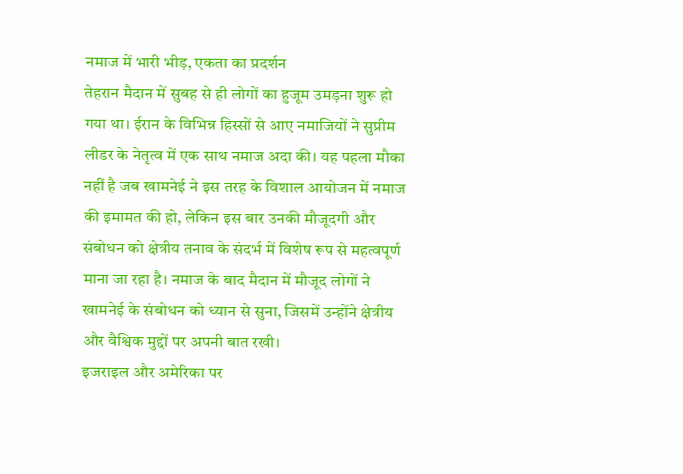नमाज में भारी भीड़, एकता का प्रदर्शन
तेहरान मैदान में सुबह से ही लोगों का हुजूम उमड़ना शुरू हो गया था। ईरान के विभिन्न हिस्सों से आए नमाजियों ने सुप्रीम लीडर के नेतृत्व में एक साथ नमाज अदा की। यह पहला मौका नहीं है जब खामनेई ने इस तरह के विशाल आयोजन में नमाज की इमामत की हो, लेकिन इस बार उनकी मौजूदगी और संबोधन को क्षेत्रीय तनाव के संदर्भ में विशेष रूप से महत्वपूर्ण माना जा रहा है। नमाज के बाद मैदान में मौजूद लोगों ने खामनेई के संबोधन को ध्यान से सुना, जिसमें उन्होंने क्षेत्रीय और वैश्विक मुद्दों पर अपनी बात रखी।
इजराइल और अमेरिका पर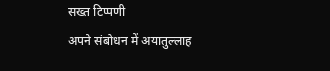सख्त टिप्पणी
अपने संबोधन में अयातुल्लाह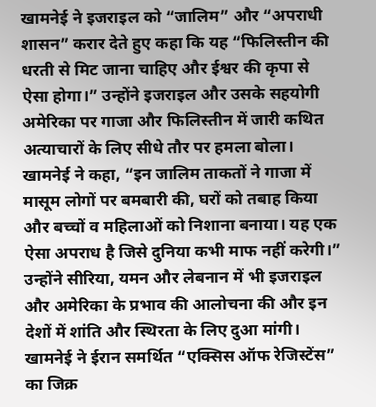खामनेई ने इजराइल को “जालिम” और “अपराधी शासन” करार देते हुए कहा कि यह “फिलिस्तीन की धरती से मिट जाना चाहिए और ईश्वर की कृपा से ऐसा होगा।” उन्होंने इजराइल और उसके सहयोगी अमेरिका पर गाजा और फिलिस्तीन में जारी कथित अत्याचारों के लिए सीधे तौर पर हमला बोला। खामनेई ने कहा, “इन जालिम ताकतों ने गाजा में मासूम लोगों पर बमबारी की, घरों को तबाह किया और बच्चों व महिलाओं को निशाना बनाया। यह एक ऐसा अपराध है जिसे दुनिया कभी माफ नहीं करेगी।”
उन्होंने सीरिया, यमन और लेबनान में भी इजराइल और अमेरिका के प्रभाव की आलोचना की और इन देशों में शांति और स्थिरता के लिए दुआ मांगी। खामनेई ने ईरान समर्थित “एक्सिस ऑफ रेजिस्टेंस” का जिक्र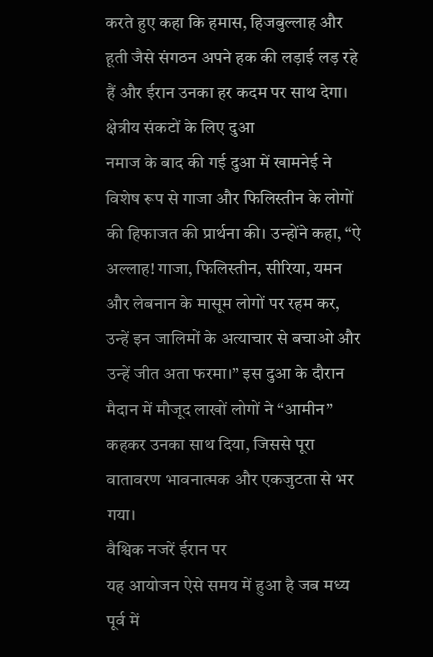करते हुए कहा कि हमास, हिजबुल्लाह और हूती जैसे संगठन अपने हक की लड़ाई लड़ रहे हैं और ईरान उनका हर कदम पर साथ देगा।
क्षेत्रीय संकटों के लिए दुआ
नमाज के बाद की गई दुआ में खामनेई ने विशेष रूप से गाजा और फिलिस्तीन के लोगों की हिफाजत की प्रार्थना की। उन्होंने कहा, “ऐ अल्लाह! गाजा, फिलिस्तीन, सीरिया, यमन और लेबनान के मासूम लोगों पर रहम कर, उन्हें इन जालिमों के अत्याचार से बचाओ और उन्हें जीत अता फरमा।” इस दुआ के दौरान मैदान में मौजूद लाखों लोगों ने “आमीन” कहकर उनका साथ दिया, जिससे पूरा वातावरण भावनात्मक और एकजुटता से भर गया।
वैश्विक नजरें ईरान पर
यह आयोजन ऐसे समय में हुआ है जब मध्य पूर्व में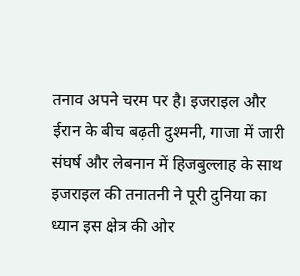तनाव अपने चरम पर है। इजराइल और ईरान के बीच बढ़ती दुश्मनी, गाजा में जारी संघर्ष और लेबनान में हिजबुल्लाह के साथ इजराइल की तनातनी ने पूरी दुनिया का ध्यान इस क्षेत्र की ओर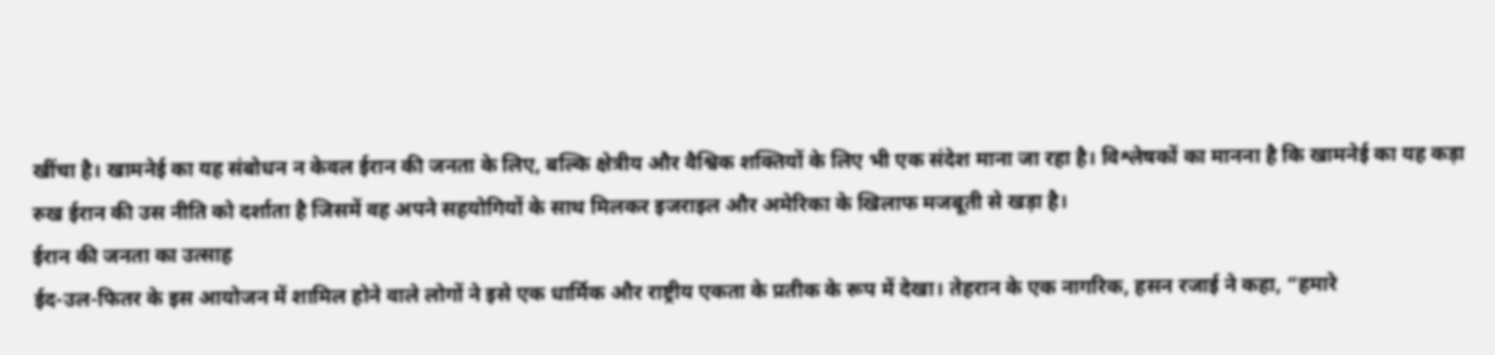खींचा है। खामनेई का यह संबोधन न केवल ईरान की जनता के लिए, बल्कि क्षेत्रीय और वैश्विक शक्तियों के लिए भी एक संदेश माना जा रहा है। विश्लेषकों का मानना है कि खामनेई का यह कड़ा रुख ईरान की उस नीति को दर्शाता है जिसमें वह अपने सहयोगियों के साथ मिलकर इजराइल और अमेरिका के खिलाफ मजबूती से खड़ा है।
ईरान की जनता का उत्साह
ईद-उल-फितर के इस आयोजन में शामिल होने वाले लोगों ने इसे एक धार्मिक और राष्ट्रीय एकता के प्रतीक के रूप में देखा। तेहरान के एक नागरिक, हसन रजाई ने कहा, “हमारे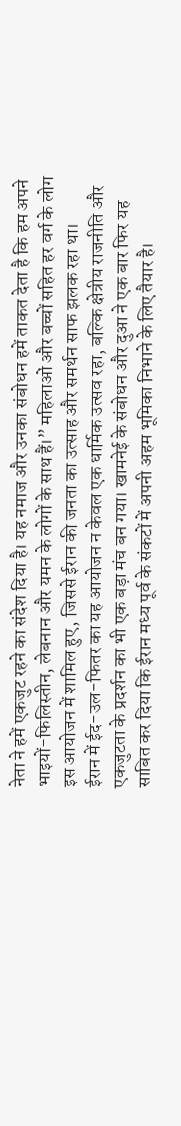नेता ने हमें एकजुट रहने का संदेश दिया है। यह नमाज और उनका संबोधन हमें ताकत देता है कि हम अपने भाइयों-फिलिस्तीन, लेबनान और यमन के लोगों के साथ हैं।” महिलाओं और बच्चों सहित हर वर्ग के लोग इस आयोजन में शामिल हुए, जिससे ईरान की जनता का उत्साह और समर्थन साफ झलक रहा था।
ईरान में ईद-उल-फितर का यह आयोजन न केवल एक धार्मिक उत्सव रहा, बल्कि क्षेत्रीय राजनीति और एकजुटता के प्रदर्शन का भी एक बड़ा मंच बन गया। खामनेई के संबोधन और दुआ ने एक बार फिर यह साबित कर दिया कि ईरान मध्य पूर्व के संकटों में अपनी अहम भूमिका निभाने के लिए तैयार है।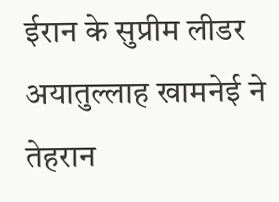ईरान के सुप्रीम लीडर अयातुल्लाह खामनेई ने तेहरान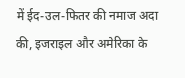में ईद-उल-फितर की नमाज अदा की, इजराइल और अमेरिका के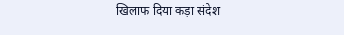खिलाफ दिया कड़ा संदेश